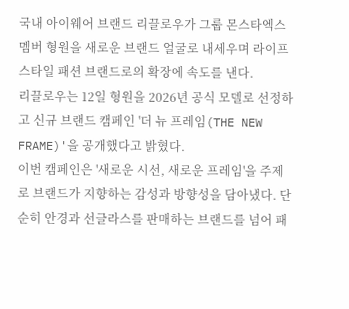국내 아이웨어 브랜드 리끌로우가 그룹 몬스타엑스 멤버 형원을 새로운 브랜드 얼굴로 내세우며 라이프스타일 패션 브랜드로의 확장에 속도를 낸다.
리끌로우는 12일 형원을 2026년 공식 모델로 선정하고 신규 브랜드 캠페인 '더 뉴 프레임(THE NEW FRAME)'을 공개했다고 밝혔다.
이번 캠페인은 '새로운 시선, 새로운 프레임'을 주제로 브랜드가 지향하는 감성과 방향성을 담아냈다. 단순히 안경과 선글라스를 판매하는 브랜드를 넘어 패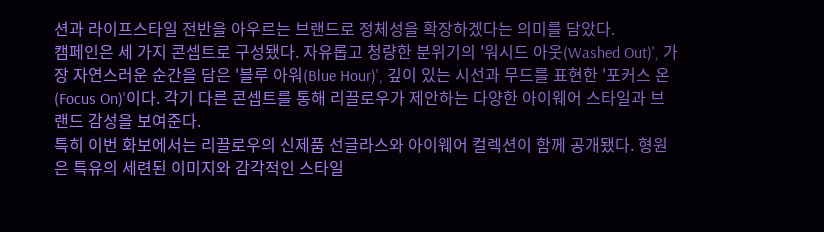션과 라이프스타일 전반을 아우르는 브랜드로 정체성을 확장하겠다는 의미를 담았다.
캠페인은 세 가지 콘셉트로 구성됐다. 자유롭고 청량한 분위기의 '워시드 아웃(Washed Out)', 가장 자연스러운 순간을 담은 '블루 아워(Blue Hour)', 깊이 있는 시선과 무드를 표현한 '포커스 온(Focus On)'이다. 각기 다른 콘셉트를 통해 리끌로우가 제안하는 다양한 아이웨어 스타일과 브랜드 감성을 보여준다.
특히 이번 화보에서는 리끌로우의 신제품 선글라스와 아이웨어 컬렉션이 함께 공개됐다. 형원은 특유의 세련된 이미지와 감각적인 스타일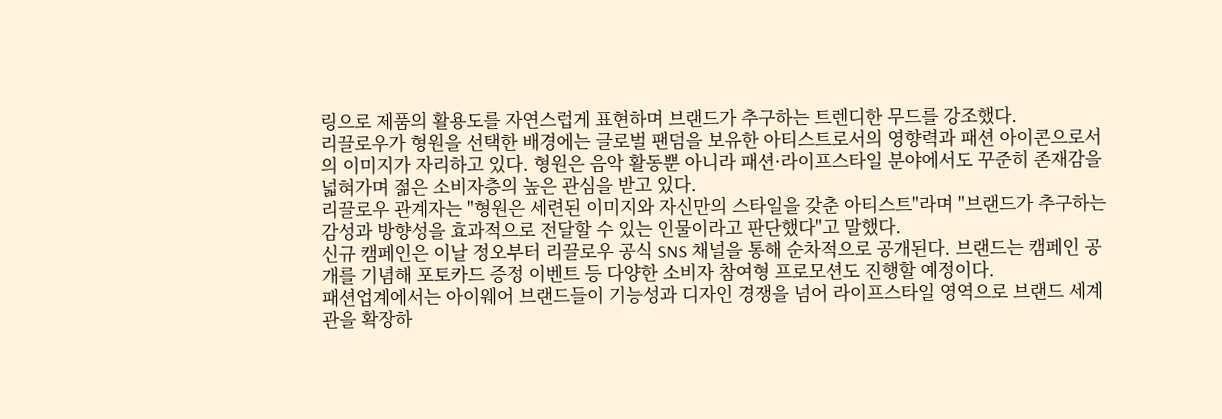링으로 제품의 활용도를 자연스럽게 표현하며 브랜드가 추구하는 트렌디한 무드를 강조했다.
리끌로우가 형원을 선택한 배경에는 글로벌 팬덤을 보유한 아티스트로서의 영향력과 패션 아이콘으로서의 이미지가 자리하고 있다. 형원은 음악 활동뿐 아니라 패션·라이프스타일 분야에서도 꾸준히 존재감을 넓혀가며 젊은 소비자층의 높은 관심을 받고 있다.
리끌로우 관계자는 "형원은 세련된 이미지와 자신만의 스타일을 갖춘 아티스트"라며 "브랜드가 추구하는 감성과 방향성을 효과적으로 전달할 수 있는 인물이라고 판단했다"고 말했다.
신규 캠페인은 이날 정오부터 리끌로우 공식 SNS 채널을 통해 순차적으로 공개된다. 브랜드는 캠페인 공개를 기념해 포토카드 증정 이벤트 등 다양한 소비자 참여형 프로모션도 진행할 예정이다.
패션업계에서는 아이웨어 브랜드들이 기능성과 디자인 경쟁을 넘어 라이프스타일 영역으로 브랜드 세계관을 확장하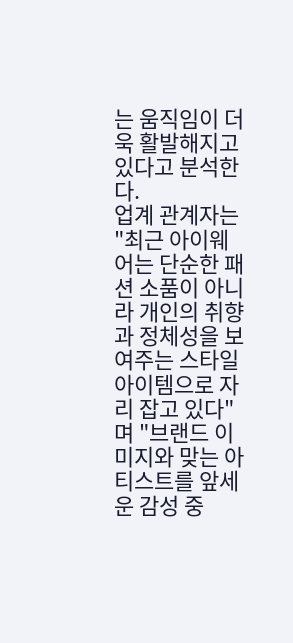는 움직임이 더욱 활발해지고 있다고 분석한다.
업계 관계자는 "최근 아이웨어는 단순한 패션 소품이 아니라 개인의 취향과 정체성을 보여주는 스타일 아이템으로 자리 잡고 있다"며 "브랜드 이미지와 맞는 아티스트를 앞세운 감성 중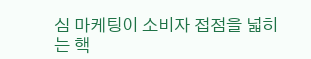심 마케팅이 소비자 접점을 넓히는 핵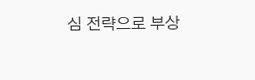심 전략으로 부상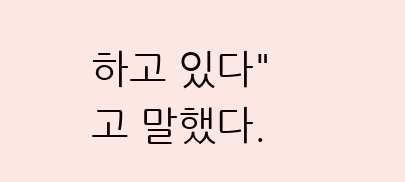하고 있다"고 말했다.